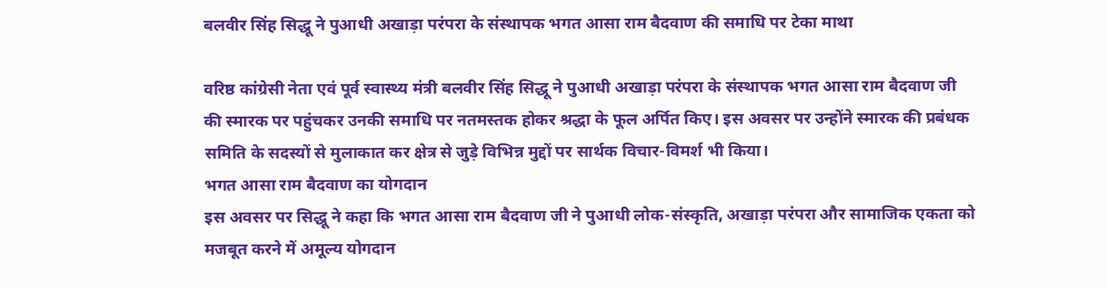बलवीर सिंह सिद्धू ने पुआधी अखाड़ा परंपरा के संस्थापक भगत आसा राम बैदवाण की समाधि पर टेका माथा

वरिष्ठ कांग्रेसी नेता एवं पूर्व स्वास्थ्य मंत्री बलवीर सिंह सिद्धू ने पुआधी अखाड़ा परंपरा के संस्थापक भगत आसा राम बैदवाण जी की स्मारक पर पहुंचकर उनकी समाधि पर नतमस्तक होकर श्रद्धा के फूल अर्पित किए। इस अवसर पर उन्होंने स्मारक की प्रबंधक समिति के सदस्यों से मुलाकात कर क्षेत्र से जुड़े विभिन्न मुद्दों पर सार्थक विचार-विमर्श भी किया।
भगत आसा राम बैदवाण का योगदान
इस अवसर पर सिद्धू ने कहा कि भगत आसा राम बैदवाण जी ने पुआधी लोक-संस्कृति, अखाड़ा परंपरा और सामाजिक एकता को मजबूत करने में अमूल्य योगदान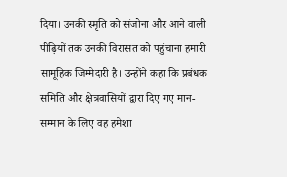दिया। उनकी स्मृति को संजोना और आने वाली पीढ़ियों तक उनकी विरासत को पहुंचाना हमारी सामूहिक जिम्मेदारी है। उन्होंने कहा कि प्रबंधक समिति और क्षेत्रवासियों द्वारा दिए गए मान-सम्मान के लिए वह हमेशा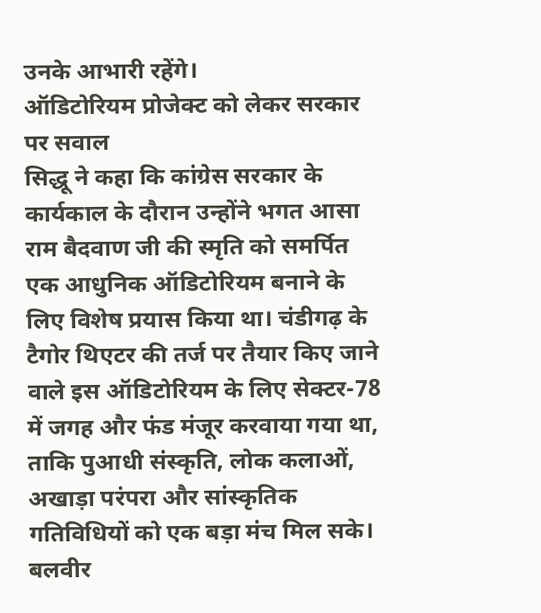उनके आभारी रहेंगे।
ऑडिटोरियम प्रोजेक्ट को लेकर सरकार पर सवाल
सिद्धू ने कहा कि कांग्रेस सरकार के कार्यकाल के दौरान उन्होंने भगत आसा राम बैदवाण जी की स्मृति को समर्पित एक आधुनिक ऑडिटोरियम बनाने के लिए विशेष प्रयास किया था। चंडीगढ़ के टैगोर थिएटर की तर्ज पर तैयार किए जाने वाले इस ऑडिटोरियम के लिए सेक्टर-78 में जगह और फंड मंजूर करवाया गया था, ताकि पुआधी संस्कृति, लोक कलाओं, अखाड़ा परंपरा और सांस्कृतिक गतिविधियों को एक बड़ा मंच मिल सके। बलवीर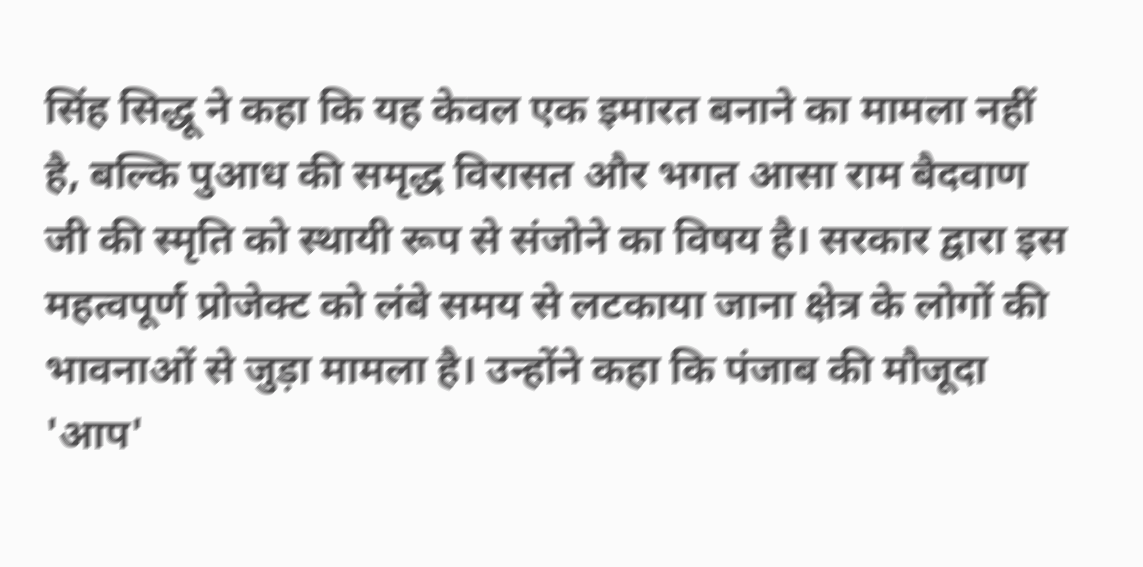सिंह सिद्धू ने कहा कि यह केवल एक इमारत बनाने का मामला नहीं है, बल्कि पुआध की समृद्ध विरासत और भगत आसा राम बैदवाण जी की स्मृति को स्थायी रूप से संजोने का विषय है। सरकार द्वारा इस महत्वपूर्ण प्रोजेक्ट को लंबे समय से लटकाया जाना क्षेत्र के लोगों की भावनाओं से जुड़ा मामला है। उन्होंने कहा कि पंजाब की मौजूदा 'आप'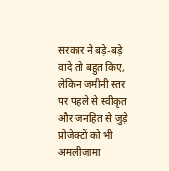सरकार ने बड़े-बड़े वादे तो बहुत किए, लेकिन जमीनी स्तर पर पहले से स्वीकृत और जनहित से जुड़े प्रोजेक्टों को भी अमलीजामा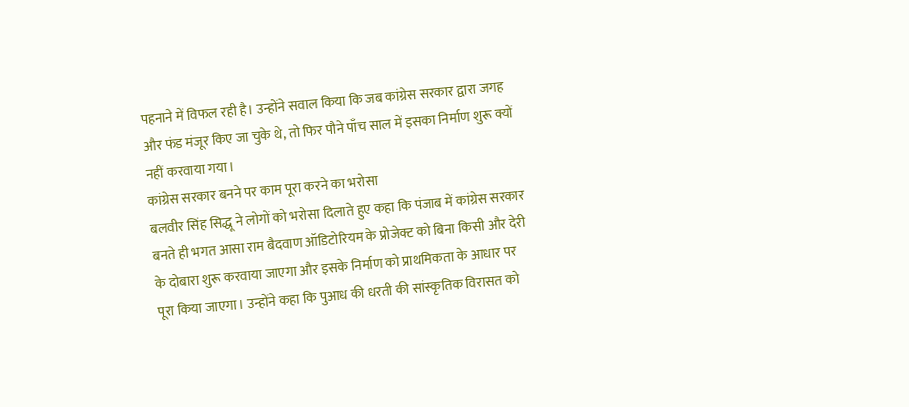पहनाने में विफल रही है। उन्होंने सवाल किया कि जब कांग्रेस सरकार द्वारा जगह और फंड मंजूर किए जा चुके थे, तो फिर पौने पाँच साल में इसका निर्माण शुरू क्यों नहीं करवाया गया।
कांग्रेस सरकार बनने पर काम पूरा करने का भरोसा
बलवीर सिंह सिद्धू ने लोगों को भरोसा दिलाते हुए कहा कि पंजाब में कांग्रेस सरकार बनते ही भगत आसा राम बैदवाण ऑडिटोरियम के प्रोजेक्ट को बिना किसी और देरी के दोबारा शुरू करवाया जाएगा और इसके निर्माण को प्राथमिकता के आधार पर पूरा किया जाएगा। उन्होंने कहा कि पुआध की धरती की सांस्कृतिक विरासत को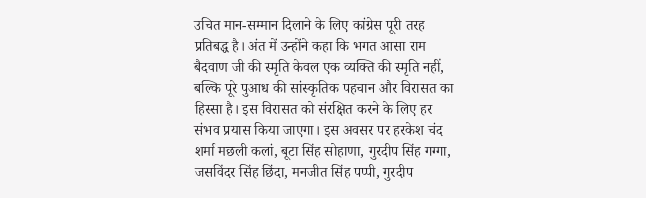उचित मान-सम्मान दिलाने के लिए कांग्रेस पूरी तरह प्रतिबद्ध है। अंत में उन्होंने कहा कि भगत आसा राम बैदवाण जी की स्मृति केवल एक व्यक्ति की स्मृति नहीं, बल्कि पूरे पुआध की सांस्कृतिक पहचान और विरासत का हिस्सा है। इस विरासत को संरक्षित करने के लिए हर संभव प्रयास किया जाएगा। इस अवसर पर हरकेश चंद शर्मा मछली कलां, बूटा सिंह सोहाणा, गुरदीप सिंह गग्गा, जसविंदर सिंह छिंदा, मनजीत सिंह पप्पी, गुरदीप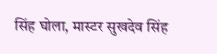सिंह घोला, मास्टर सुखदेव सिंह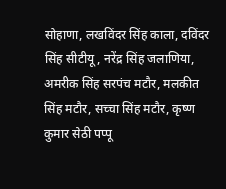सोहाणा, लखविंदर सिंह काला, दविंदर सिंह सीटीयू, नरेंद्र सिंह जलाणिया, अमरीक सिंह सरपंच मटौर, मलकीत सिंह मटौर, सच्चा सिंह मटौर, कृष्ण कुमार सेठी पप्पू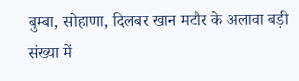बुम्बा, सोहाणा, दिलबर खान मटौर के अलावा बड़ी संख्या में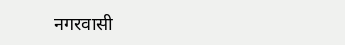नगरवासी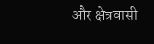और क्षेत्रवासी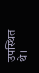उपस्थित थे।